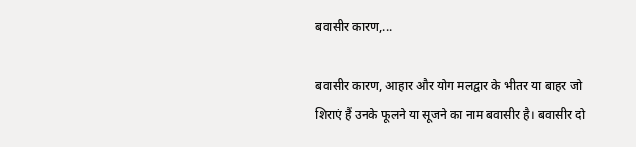बवासीर कारण,...

बवासीर कारण, आहार और योग मलद्वार के भीतर या बाहर जो शिराएं हैं उनके फूलने या सूजने का नाम बवासीर है। बवासीर दो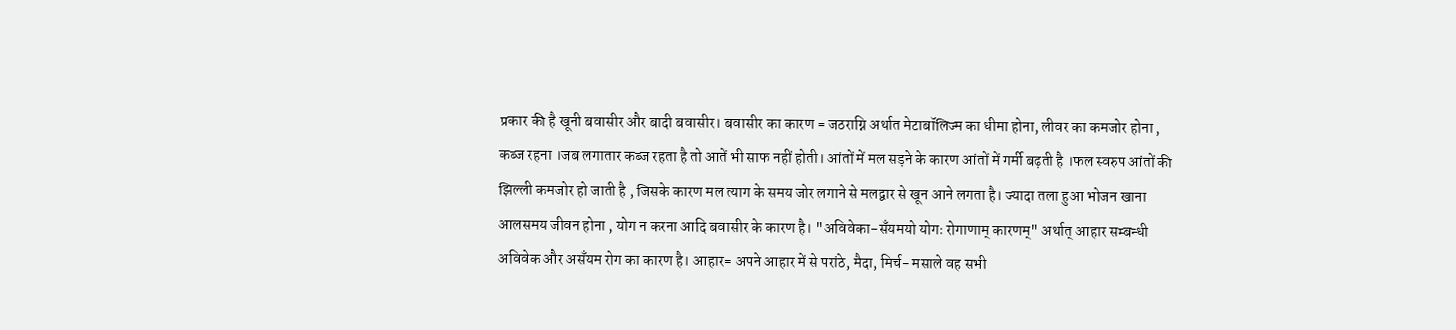प्रकार की है खूनी बवासीर और बादी बवासीर। बवासीर का कारण = जठराग्नि अर्थात मेटाबॉलिज्म का धीमा होना, लीवर का कमजोर होना , कब्ज रहना ।जब लगातार कब्ज रहता है तो आतें भी साफ नहीं होती। आंतों में मल सड़ने के कारण आंतों में गर्मी बढ़ती है ।फल स्वरुप आंतों की झिल्ली कमजोर हो जाती है , जिसके कारण मल त्याग के समय जोर लगाने से मलद्वार से खून आने लगता है। ज्यादा तला हुआ भोजन खाना आलसमय जीवन होना , योग न करना आदि बवासीर के कारण है। "अविवेका-सँयमयो योगः रोगाणाम् कारणम्" अर्थात् आहार सम्बन्धी अविवेक और असँयम रोग का कारण है। आहार= अपने आहार में से परांठे, मैदा, मिर्च- मसाले वह सभी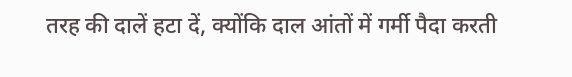तरह की दालें हटा दें, क्योंकि दाल आंतों में गर्मी पैदा करती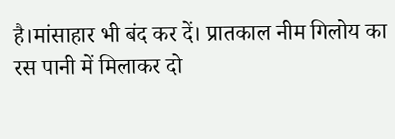है।मांसाहार भी बंद कर दें। प्रातकाल नीम गिलोय का रस पानी में मिलाकर दो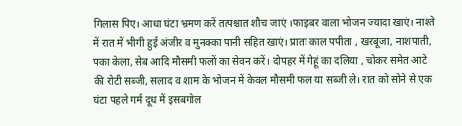गिलास पिए। आधा घंटा भ्रमण करें तत्पश्चात शौच जाएं ।फाइबर वाला भोजन ज्यादा खाएं। नाश्ते में रात में भीगी हुई अंजीर व मुनक्का पानी सहित खाएं। प्रातः काल पपीता , खरबूजा, नाशपाती, पका केला, सेब आदि मौसमी फलों का सेवन करें। दोपहर में गेहूं का दलिया , चोकर समेत आटे की रोटी सब्जी, सलाद व शाम के भोजन में केवल मौसमी फल या सब्जी ले। रात को सोने से एक घंटा पहले गर्म दूध में इसबगोल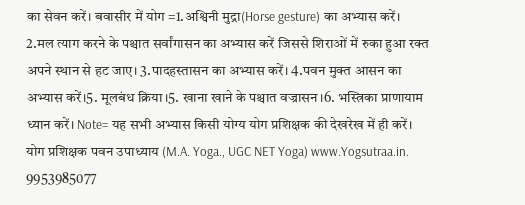का सेवन करें। बवासीर में योग =1.अश्विनी मुद्रा(Horse gesture) का अभ्यास करें। 2.मल त्याग करने के पश्चात सर्वांगासन का अभ्यास करें जिससे शिराओं में रुका हुआ रक्त अपने स्थान से हट जाए। 3.पादहस्तासन का अभ्यास करें। 4.पवन मुक्त आसन का अभ्यास करें।5. मूलबंध क्रिया।5. खाना खाने के पश्चात वज्रासन।6. भस्त्रिका प्राणायाम ध्यान करें। Note= यह सभी अभ्यास किसी योग्य योग प्रशिक्षक की देखरेख में ही करें। योग प्रशिक्षक पवन उपाध्याय (M.A. Yoga., UGC NET Yoga) www.Yogsutraa.in. 9953985077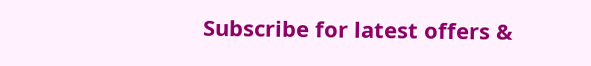Subscribe for latest offers &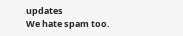updates
We hate spam too.